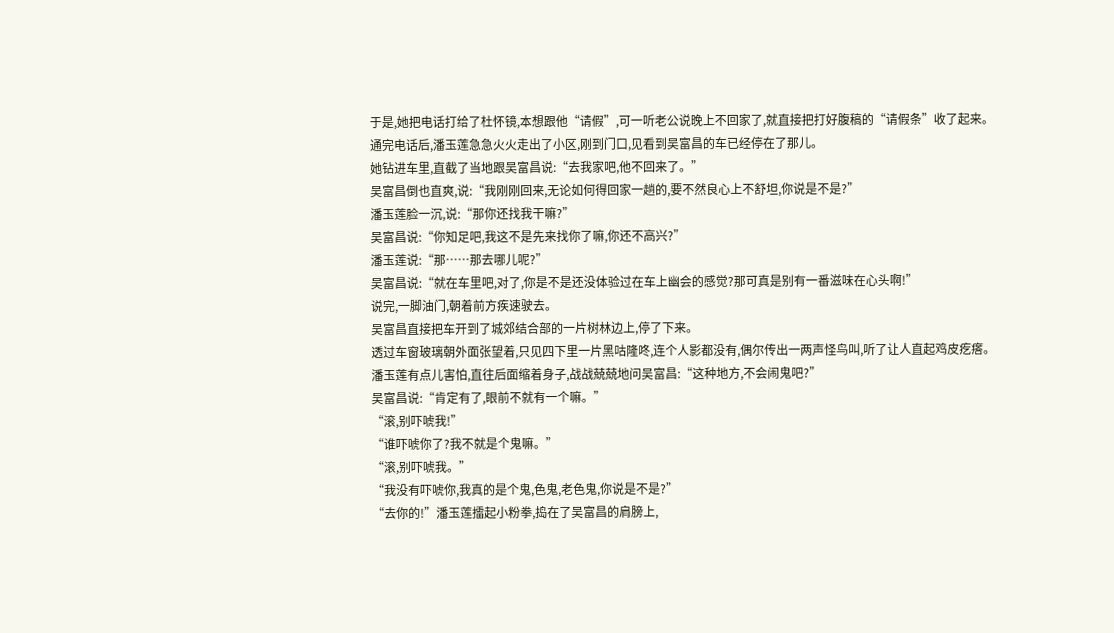于是,她把电话打给了杜怀镜,本想跟他“请假”,可一听老公说晚上不回家了,就直接把打好腹稿的“请假条”收了起来。
通完电话后,潘玉莲急急火火走出了小区,刚到门口,见看到吴富昌的车已经停在了那儿。
她钻进车里,直截了当地跟吴富昌说:“去我家吧,他不回来了。”
吴富昌倒也直爽,说:“我刚刚回来,无论如何得回家一趟的,要不然良心上不舒坦,你说是不是?”
潘玉莲脸一沉,说:“那你还找我干嘛?”
吴富昌说:“你知足吧,我这不是先来找你了嘛,你还不高兴?”
潘玉莲说:“那……那去哪儿呢?”
吴富昌说:“就在车里吧,对了,你是不是还没体验过在车上幽会的感觉?那可真是别有一番滋味在心头啊!”
说完,一脚油门,朝着前方疾速驶去。
吴富昌直接把车开到了城郊结合部的一片树林边上,停了下来。
透过车窗玻璃朝外面张望着,只见四下里一片黑咕隆咚,连个人影都没有,偶尔传出一两声怪鸟叫,听了让人直起鸡皮疙瘩。
潘玉莲有点儿害怕,直往后面缩着身子,战战兢兢地问吴富昌:“这种地方,不会闹鬼吧?”
吴富昌说:“肯定有了,眼前不就有一个嘛。”
“滚,别吓唬我!”
“谁吓唬你了?我不就是个鬼嘛。”
“滚,别吓唬我。”
“我没有吓唬你,我真的是个鬼,色鬼,老色鬼,你说是不是?”
“去你的!”潘玉莲擂起小粉拳,捣在了吴富昌的肩膀上,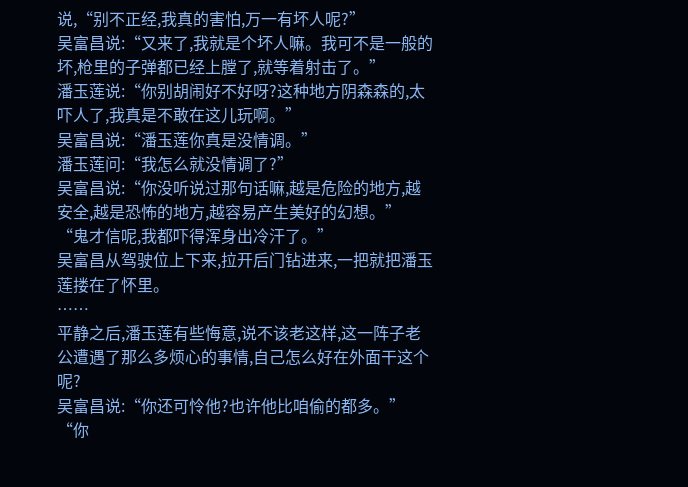说,“别不正经,我真的害怕,万一有坏人呢?”
吴富昌说:“又来了,我就是个坏人嘛。我可不是一般的坏,枪里的子弹都已经上膛了,就等着射击了。”
潘玉莲说:“你别胡闹好不好呀?这种地方阴森森的,太吓人了,我真是不敢在这儿玩啊。”
吴富昌说:“潘玉莲你真是没情调。”
潘玉莲问:“我怎么就没情调了?”
吴富昌说:“你没听说过那句话嘛,越是危险的地方,越安全,越是恐怖的地方,越容易产生美好的幻想。”
“鬼才信呢,我都吓得浑身出冷汗了。”
吴富昌从驾驶位上下来,拉开后门钻进来,一把就把潘玉莲搂在了怀里。
……
平静之后,潘玉莲有些悔意,说不该老这样,这一阵子老公遭遇了那么多烦心的事情,自己怎么好在外面干这个呢?
吴富昌说:“你还可怜他?也许他比咱偷的都多。”
“你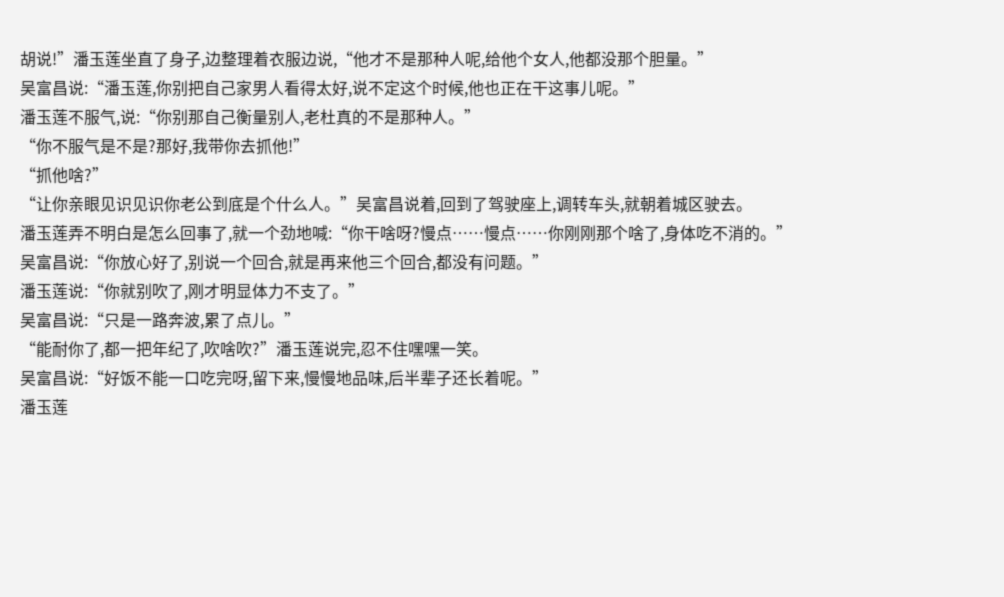胡说!”潘玉莲坐直了身子,边整理着衣服边说,“他才不是那种人呢,给他个女人,他都没那个胆量。”
吴富昌说:“潘玉莲,你别把自己家男人看得太好,说不定这个时候,他也正在干这事儿呢。”
潘玉莲不服气,说:“你别那自己衡量别人,老杜真的不是那种人。”
“你不服气是不是?那好,我带你去抓他!”
“抓他啥?”
“让你亲眼见识见识你老公到底是个什么人。”吴富昌说着,回到了驾驶座上,调转车头,就朝着城区驶去。
潘玉莲弄不明白是怎么回事了,就一个劲地喊:“你干啥呀?慢点……慢点……你刚刚那个啥了,身体吃不消的。”
吴富昌说:“你放心好了,别说一个回合,就是再来他三个回合,都没有问题。”
潘玉莲说:“你就别吹了,刚才明显体力不支了。”
吴富昌说:“只是一路奔波,累了点儿。”
“能耐你了,都一把年纪了,吹啥吹?”潘玉莲说完,忍不住嘿嘿一笑。
吴富昌说:“好饭不能一口吃完呀,留下来,慢慢地品味,后半辈子还长着呢。”
潘玉莲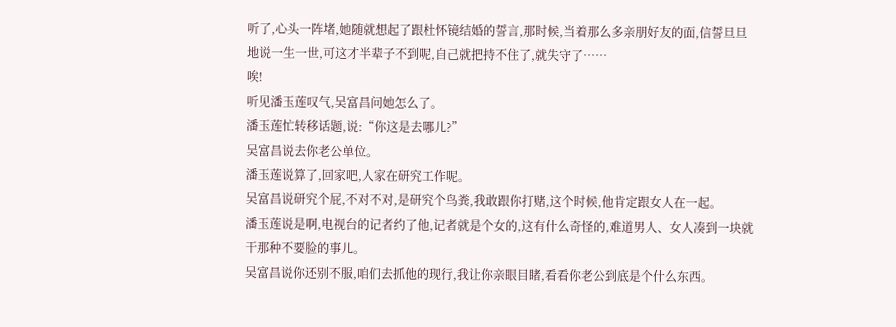听了,心头一阵堵,她随就想起了跟杜怀镜结婚的誓言,那时候,当着那么多亲朋好友的面,信誓旦旦地说一生一世,可这才半辈子不到呢,自己就把持不住了,就失守了……
唉!
听见潘玉莲叹气,吴富昌问她怎么了。
潘玉莲忙转移话题,说:“你这是去哪儿?”
吴富昌说去你老公单位。
潘玉莲说算了,回家吧,人家在研究工作呢。
吴富昌说研究个屁,不对不对,是研究个鸟粪,我敢跟你打赌,这个时候,他肯定跟女人在一起。
潘玉莲说是啊,电视台的记者约了他,记者就是个女的,这有什么奇怪的,难道男人、女人凑到一块就干那种不要脸的事儿。
吴富昌说你还别不服,咱们去抓他的现行,我让你亲眼目睹,看看你老公到底是个什么东西。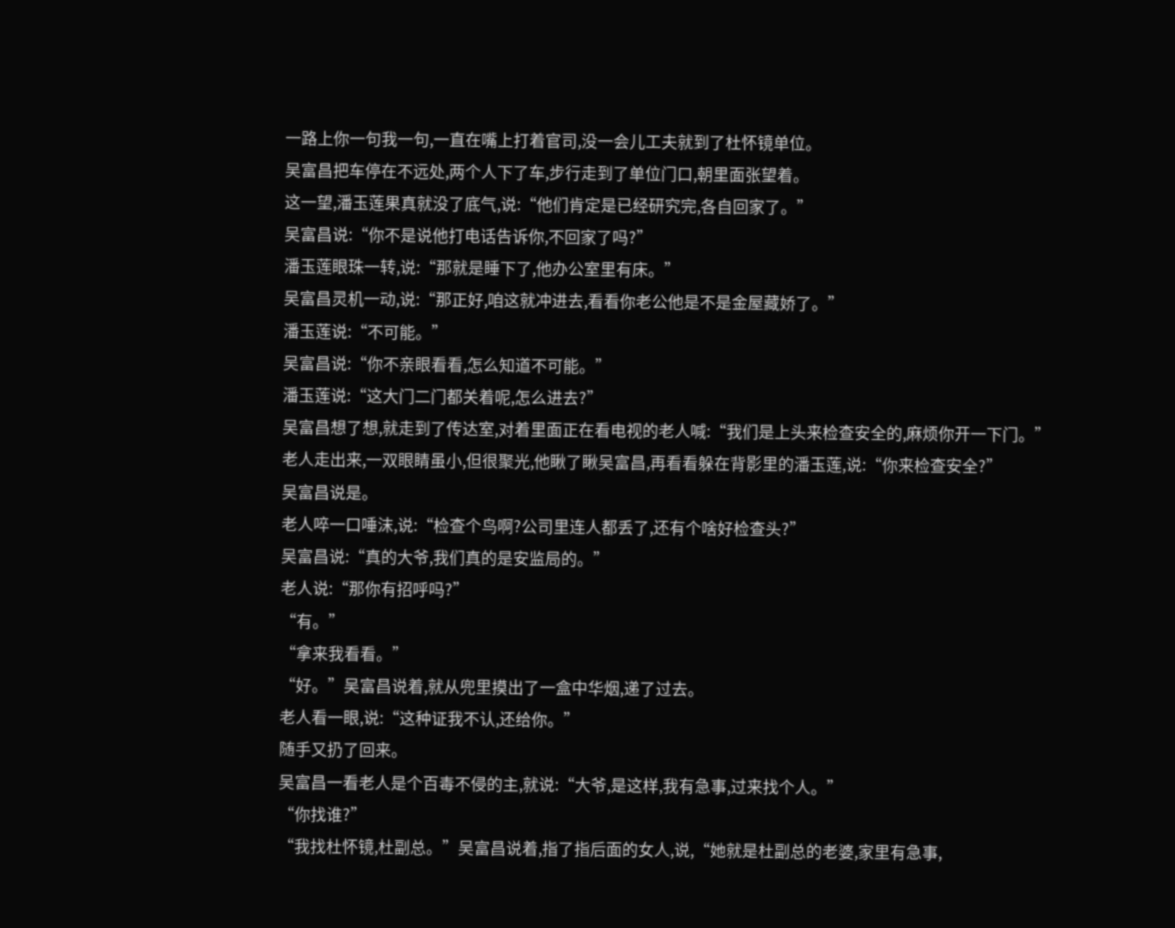一路上你一句我一句,一直在嘴上打着官司,没一会儿工夫就到了杜怀镜单位。
吴富昌把车停在不远处,两个人下了车,步行走到了单位门口,朝里面张望着。
这一望,潘玉莲果真就没了底气,说:“他们肯定是已经研究完,各自回家了。”
吴富昌说:“你不是说他打电话告诉你,不回家了吗?”
潘玉莲眼珠一转,说:“那就是睡下了,他办公室里有床。”
吴富昌灵机一动,说:“那正好,咱这就冲进去,看看你老公他是不是金屋藏娇了。”
潘玉莲说:“不可能。”
吴富昌说:“你不亲眼看看,怎么知道不可能。”
潘玉莲说:“这大门二门都关着呢,怎么进去?”
吴富昌想了想,就走到了传达室,对着里面正在看电视的老人喊:“我们是上头来检查安全的,麻烦你开一下门。”
老人走出来,一双眼睛虽小,但很聚光,他瞅了瞅吴富昌,再看看躲在背影里的潘玉莲,说:“你来检查安全?”
吴富昌说是。
老人啐一口唾沫,说:“检查个鸟啊?公司里连人都丢了,还有个啥好检查头?”
吴富昌说:“真的大爷,我们真的是安监局的。”
老人说:“那你有招呼吗?”
“有。”
“拿来我看看。”
“好。”吴富昌说着,就从兜里摸出了一盒中华烟,递了过去。
老人看一眼,说:“这种证我不认,还给你。”
随手又扔了回来。
吴富昌一看老人是个百毒不侵的主,就说:“大爷,是这样,我有急事,过来找个人。”
“你找谁?”
“我找杜怀镜,杜副总。”吴富昌说着,指了指后面的女人,说,“她就是杜副总的老婆,家里有急事,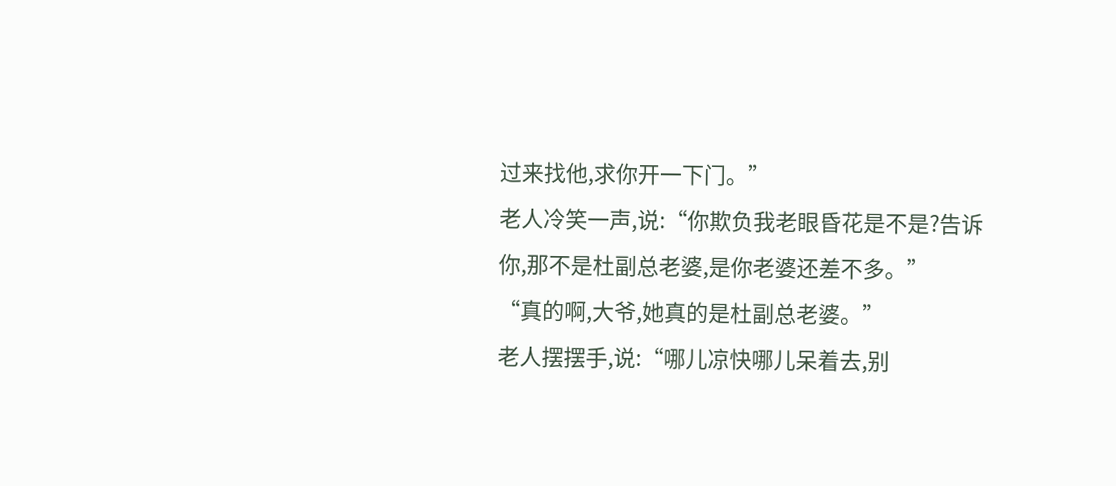过来找他,求你开一下门。”
老人冷笑一声,说:“你欺负我老眼昏花是不是?告诉你,那不是杜副总老婆,是你老婆还差不多。”
“真的啊,大爷,她真的是杜副总老婆。”
老人摆摆手,说:“哪儿凉快哪儿呆着去,别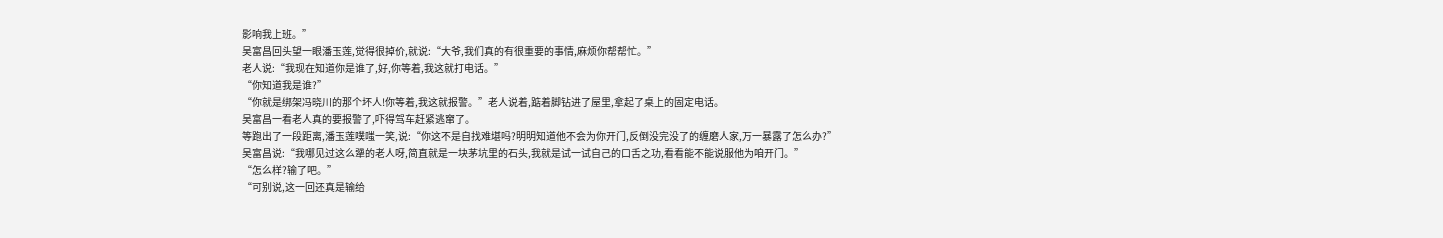影响我上班。”
吴富昌回头望一眼潘玉莲,觉得很掉价,就说:“大爷,我们真的有很重要的事情,麻烦你帮帮忙。”
老人说:“我现在知道你是谁了,好,你等着,我这就打电话。”
“你知道我是谁?”
“你就是绑架冯晓川的那个坏人!你等着,我这就报警。”老人说着,踮着脚钻进了屋里,拿起了桌上的固定电话。
吴富昌一看老人真的要报警了,吓得驾车赶紧逃窜了。
等跑出了一段距离,潘玉莲噗嗤一笑,说:“你这不是自找难堪吗?明明知道他不会为你开门,反倒没完没了的缠磨人家,万一暴露了怎么办?”
吴富昌说:“我哪见过这么犟的老人呀,简直就是一块茅坑里的石头,我就是试一试自己的口舌之功,看看能不能说服他为咱开门。”
“怎么样?输了吧。”
“可别说,这一回还真是输给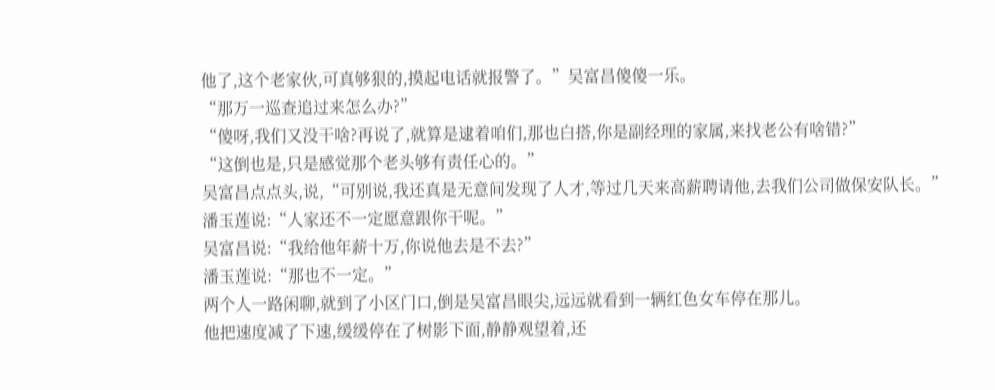他了,这个老家伙,可真够狠的,摸起电话就报警了。”吴富昌傻傻一乐。
“那万一巡查追过来怎么办?”
“傻呀,我们又没干啥?再说了,就算是逮着咱们,那也白搭,你是副经理的家属,来找老公有啥错?”
“这倒也是,只是感觉那个老头够有责任心的。”
吴富昌点点头,说,“可别说,我还真是无意间发现了人才,等过几天来高薪聘请他,去我们公司做保安队长。”
潘玉莲说:“人家还不一定愿意跟你干呢。”
吴富昌说:“我给他年薪十万,你说他去是不去?”
潘玉莲说:“那也不一定。”
两个人一路闲聊,就到了小区门口,倒是吴富昌眼尖,远远就看到一辆红色女车停在那儿。
他把速度减了下速,缓缓停在了树影下面,静静观望着,还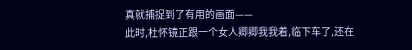真就捕捉到了有用的画面——
此时,杜怀镜正跟一个女人卿卿我我着,临下车了,还在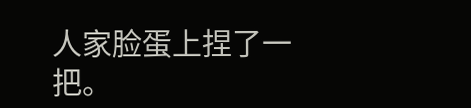人家脸蛋上捏了一把。